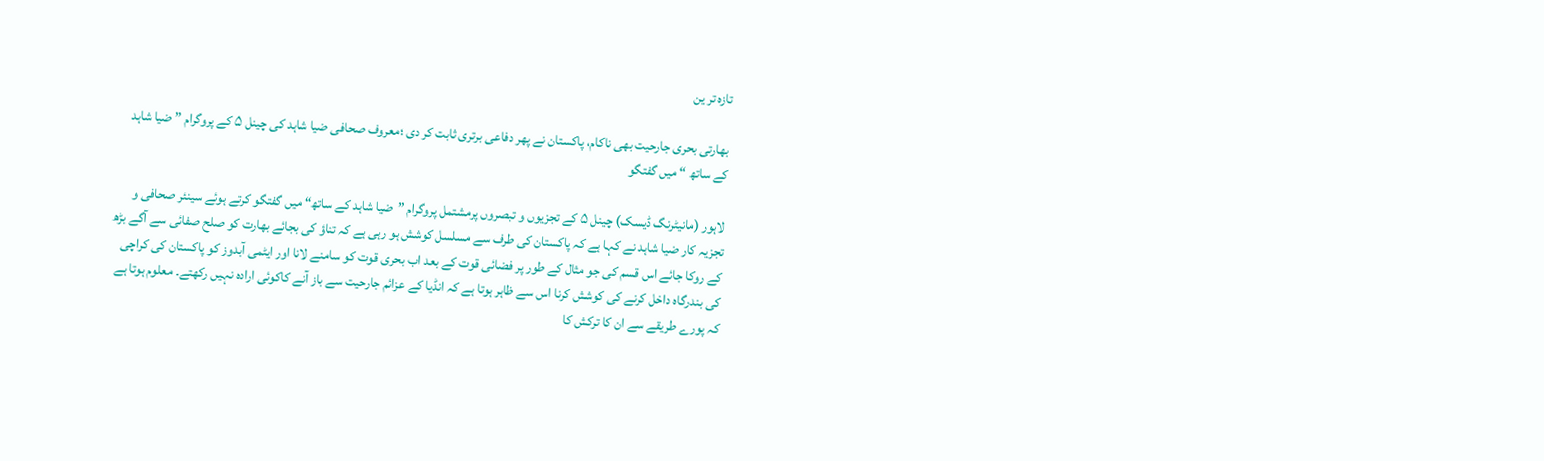تازہ تر ین

بھارتی بحری جارحیت بھی ناکام، پاکستان نے پھر دفاعی برتری ثابت کر دی ؛معروف صحافی ضیا شاہد کی چینل ۵ کے پروگرام ” ضیا شاہد کے ساتھ “ میں گفتگو

لاہور (مانیٹرنگ ڈیسک) چینل ۵ کے تجزیوں و تبصروں پرمشتمل پروگرام ”ضیا شاہد کے ساتھ“ میں گفتگو کرتے ہوئے سینئر صحافی و تجزیہ کار ضیا شاہد نے کہا ہے کہ پاکستان کی طرف سے مسلسل کوشش ہو رہی ہے کہ تناؤ کی بجائے بھارت کو صلح صفائی سے آگے بڑھ کے روکا جائے اس قسم کی جو مثال کے طور پر فضائی قوت کے بعد اب بحری قوت کو سامنے لانا اور ایٹمی آبدوز کو پاکستان کی کراچی کی بندرگاہ داخل کرنے کی کوشش کرنا اس سے ظاہر ہوتا ہے کہ انڈیا کے عزائم جارحیت سے باز آنے کاکوئی ارادہ نہیں رکھتے۔ معلوم ہوتا ہے کہ پورے طریقے سے ان کا ترکش کا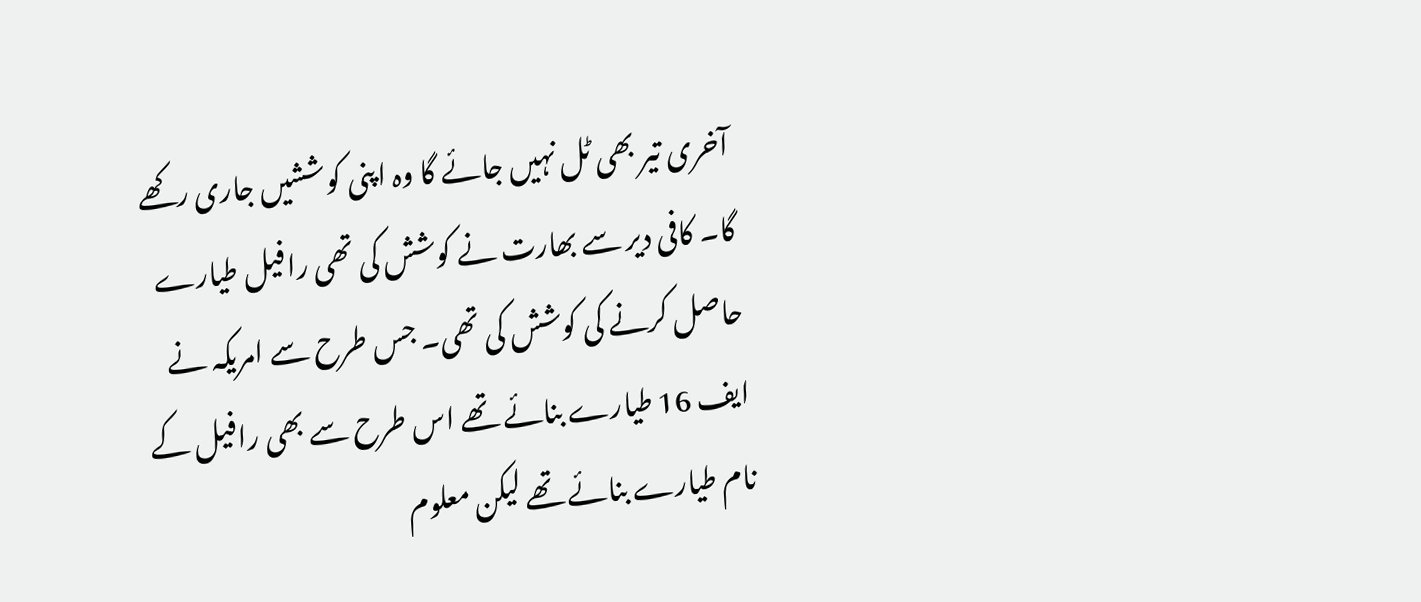آخری تیر بھی ٹل نہیں جائے گا وہ اپنی کوششیں جاری رکھے گا۔ کافی دیر سے بھارت نے کوشش کی تھی رافیل طیارے حاصل کرنے کی کوشش کی تھی۔ جس طرح سے امریکہ نے ایف 16 طیارے بنائے تھے اس طرح سے بھی رافیل کے نام طیارے بنائے تھے لیکن معلوم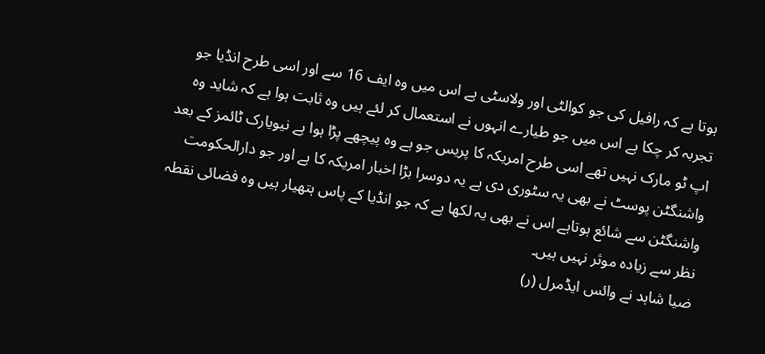ہوتا ہے کہ رافیل کی جو کوالٹی اور ولاسٹی ہے اس میں وہ ایف 16 سے اور اسی طرح انڈیا جو تجربہ کر چکا ہے اس میں جو طیارے انہوں نے استعمال کر لئے ہیں وہ ثابت ہوا ہے کہ شاید وہ اپ ٹو مارک نہیں تھے اسی طرح امریکہ کا پریس جو ہے وہ پیچھے پڑا ہوا ہے نیویارک ٹائمز کے بعد واشنگٹن پوسٹ نے بھی یہ سٹوری دی ہے یہ دوسرا بڑا اخبار امریکہ کا ہے اور جو دارالحکومت واشنگٹن سے شائع ہوتاہے اس نے بھی یہ لکھا ہے کہ جو انڈیا کے پاس ہتھیار ہیں وہ فضائی نقطہ نظر سے زیادہ موثر نہیں ہیں۔
ضیا شاہد نے وائس ایڈمرل (ر)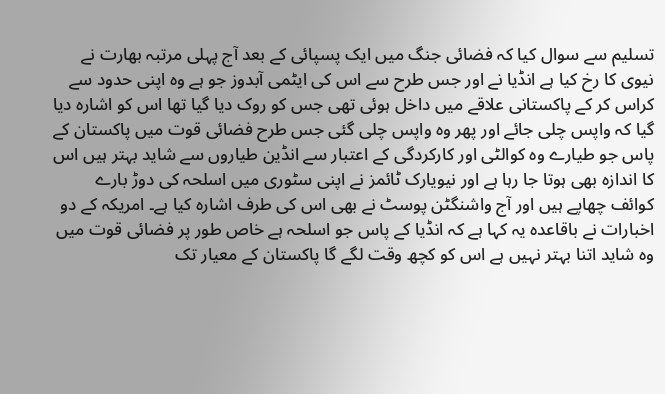تسلیم سے سوال کیا کہ فضائی جنگ میں ایک پسپائی کے بعد آج پہلی مرتبہ بھارت نے نیوی کا رخ کیا ہے انڈیا نے اور جس طرح سے اس کی ایٹمی آبدوز جو ہے وہ اپنی حدود سے کراس کر کے پاکستانی علاقے میں داخل ہوئی تھی جس کو روک دیا گیا تھا اس کو اشارہ دیا گیا کہ واپس چلی جائے اور پھر وہ واپس چلی گئی جس طرح فضائی قوت میں پاکستان کے پاس جو طیارے وہ کوالٹی اور کارکردگی کے اعتبار سے انڈین طیاروں سے شاید بہتر ہیں اس کا اندازہ بھی ہوتا جا رہا ہے اور نیویارک ٹائمز نے اپنی سٹوری میں اسلحہ کی دوڑ بارے کوائف چھاپے ہیں اور آج واشنگٹن پوسٹ نے بھی اس کی طرف اشارہ کیا ہے۔ امریکہ کے دو اخبارات نے باقاعدہ یہ کہا ہے کہ انڈیا کے پاس جو اسلحہ ہے خاص طور پر فضائی قوت میں وہ شاید اتنا بہتر نہیں ہے اس کو کچھ وقت لگے گا پاکستان کے معیار تک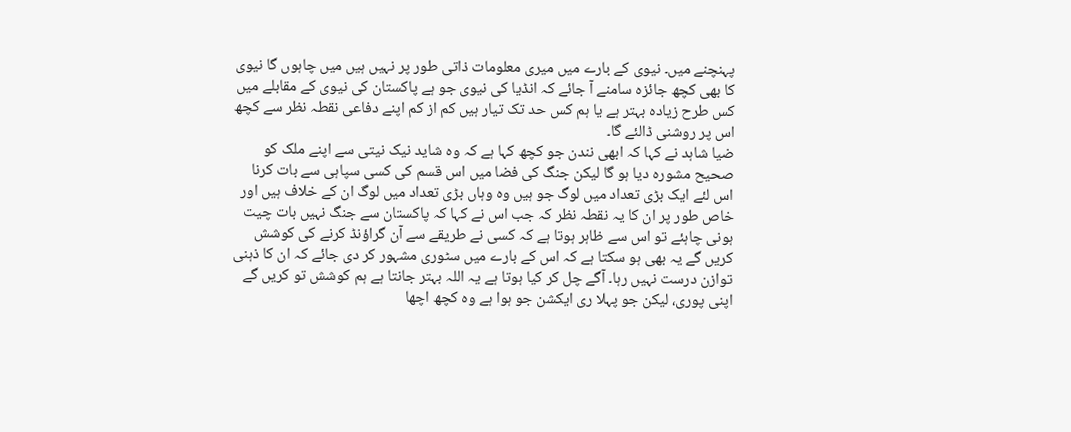پہنچنے میں۔ نیوی کے بارے میں میری معلومات ذاتی طور پر نہیں ہیں میں چاہوں گا نیوی کا بھی کچھ جائزہ سامنے آ جائے کہ انڈیا کی نیوی جو ہے پاکستان کی نیوی کے مقابلے میں کس طرح زیادہ بہتر ہے یا ہم کس حد تک تیار ہیں کم از کم اپنے دفاعی نقطہ نظر سے کچھ اس پر روشنی ڈالئے گا۔
ضیا شاہد نے کہا کہ ابھی نندن جو کچھ کہا ہے کہ وہ شاید نیک نیتی سے اپنے ملک کو صحیح مشورہ دیا ہو گا لیکن جنگ کی فضا میں اس قسم کی کسی سپاہی سے بات کرنا اس لئے ایک بڑی تعداد میں لوگ جو ہیں وہ وہاں بڑی تعداد میں لوگ ان کے خلاف ہیں اور خاص طور پر ان کا یہ نقطہ نظر کہ جب اس نے کہا کہ پاکستان سے جنگ نہیں بات چیت ہونی چاہئے تو اس سے ظاہر ہوتا ہے کہ کسی نے طریقے سے آن گراؤنڈ کرنے کی کوشش کریں گے یہ بھی ہو سکتا ہے کہ اس کے بارے میں سٹوری مشہور کر دی جائے کہ ان کا ذہنی توازن درست نہیں رہا۔ آگے چل کر کیا ہوتا ہے یہ اللہ بہتر جانتا ہے ہم کوشش تو کریں گے اپنی پوری، لیکن جو پہلا ری ایکشن جو ہوا ہے وہ کچھ اچھا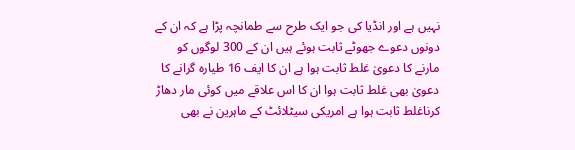نہیں ہے اور انڈیا کی جو ایک طرح سے طمانچہ پڑا ہے کہ ان کے دونوں دعوے جھوٹے ثابت ہوئے ہیں ان کے 300 لوگوں کو مارنے کا دعویٰ غلط ثابت ہوا ہے ان کا ایف 16 طیارہ گرانے کا دعویٰ بھی غلط ثابت ہوا ان کا اس علاقے میں کوئی مار دھاڑ کرناغلط ثابت ہوا ہے امریکی سیٹلائٹ کے ماہرین نے بھی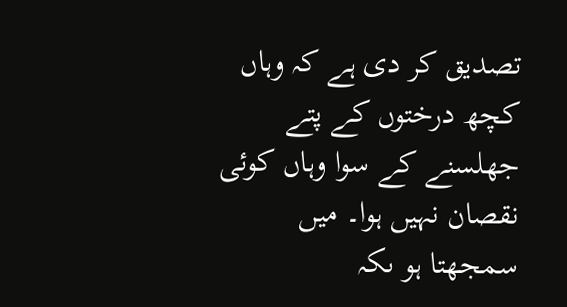تصدیق کر دی ہے کہ وہاں کچھ درختوں کے پتے جھلسنے کے سوا وہاں کوئی نقصان نہیں ہوا۔ میں سمجھتا ہو ںکہ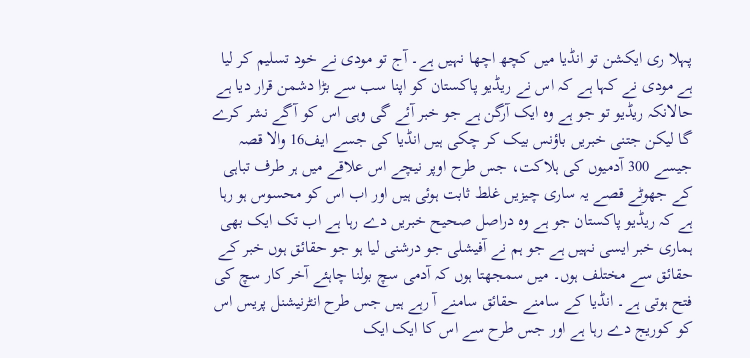پہلا ری ایکشن تو انڈیا میں کچھ اچھا نہیں ہے۔ آج تو مودی نے خود تسلیم کر لیا ہے مودی نے کہا ہے کہ اس نے ریڈیو پاکستان کو اپنا سب سے بڑا دشمن قرار دیا ہے حالانکہ ریڈیو تو جو ہے وہ ایک آرگن ہے جو خبر آئے گی وہی اس کو آگے نشر کرے گا لیکن جتنی خبریں باؤنس بیک کر چکی ہیں انڈیا کی جسے ایف16 والا قصہ جیسے 300 آدمیوں کی ہلاکت، جس طرح اوپر نیچے اس علاقے میں ہر طرف تباہی کے جھوٹے قصے یہ ساری چیزیں غلط ثابت ہوئی ہیں اور اب اس کو محسوس ہو رہا ہے کہ ریڈیو پاکستان جو ہے وہ دراصل صحیح خبریں دے رہا ہے اب تک ایک بھی ہماری خبر ایسی نہیں ہے جو ہم نے آفیشلی جو درشنی لیا ہو جو حقائق ہوں خبر کے حقائق سے مختلف ہوں۔ میں سمجھتا ہوں کہ آدمی سچ بولنا چاہئے آخر کار سچ کی فتح ہوتی ہے۔ انڈیا کے سامنے حقائق سامنے آ رہے ہیں جس طرح انٹرنیشنل پریس اس کو کوریج دے رہا ہے اور جس طرح سے اس کا ایک ایک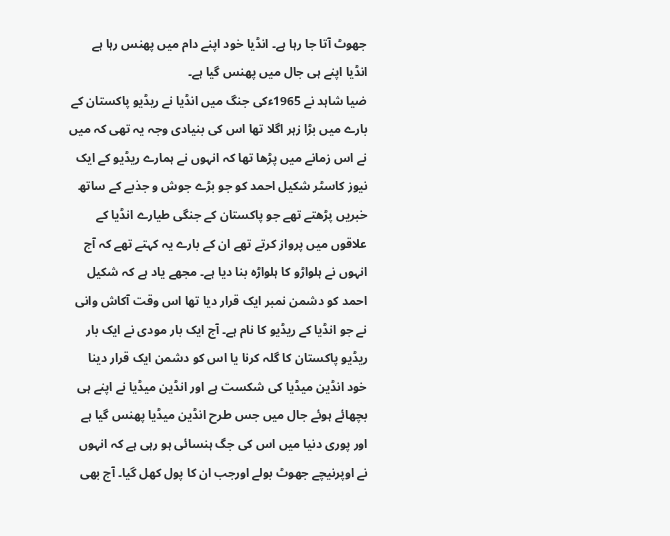جھوٹ آتا جا رہا ہے۔ انڈیا خود اپنے دام میں پھنس رہا ہے انڈیا اپنے ہی جال میں پھنس گیا ہے۔
ضیا شاہد نے 1965ءکی جنگ میں انڈیا نے ریڈیو پاکستان کے بارے میں بڑا زہر اگلا تھا اس کی بنیادی وجہ یہ تھی کہ میں نے اس زمانے میں پڑھا تھا کہ انہوں نے ہمارے ریڈیو کے ایک نیوز کاسٹر شکیل احمد کو جو بڑے جوش و جذبے کے ساتھ خبریں پڑھتے تھے جو پاکستان کے جنگی طیارے انڈیا کے علاقوں میں پرواز کرتے تھے ان کے بارے یہ کہتے تھے کہ آج انہوں نے ہلواڑو کا ہلواڑہ بنا دیا ہے۔ مجھے یاد ہے کہ شکیل احمد کو دشمن نمبر ایک قرار دیا تھا اس وقت آکاش وانی نے جو انڈیا کے ریڈیو کا نام ہے۔ آج ایک بار مودی نے ایک بار ریڈیو پاکستان کا گلہ کرنا یا اس کو دشمن ایک قرار دینا خود انڈین میڈیا کی شکست ہے اور انڈین میڈیا نے اپنے ہی بچھائے ہوئے جال میں جس طرح انڈین میڈیا پھنس گیا ہے اور پوری دنیا میں اس کی جگ ہنسائی ہو رہی ہے کہ انہوں نے اوپرنیچے جھوٹ بولے اورجب ان کا پول کھل گیا۔ آج بھی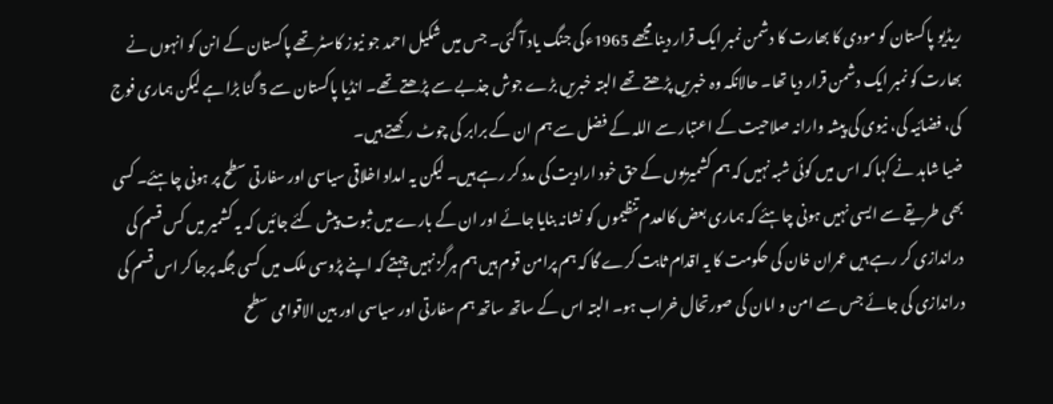ریڈیو پاکستان کو مودی کا بھارت کا دشمن نمبر ایک قرار دینا مجھے 1965ءکی جنگ یاد آ گئی۔ جس میں شکیل احمد جو نیوز کاسٹر تھے پاکستان کے انن کو انہوں نے بھارت کو نمبر ایک دشمن قرار دیا تھا۔ حالانکہ وہ خبریں پڑھتے تھے البتہ خبریں بڑے جوش جذبے سے پڑھتے تھے۔ انڈیا پاکستان سے 5 گنا بڑا ہے لیکن ہماری فوج کی، فضائیہ کی، نیوی کی پیشہ وارانہ صلاحیت کے اعتبار سے اللہ کے فضل سے ہم ان کے برابر کی چوٹ رکھتے ہیں۔
ضیا شاہد نے کہا کہ اس میں کوئی شبہ نہیں کہ ہم کشمیریوں کے حق خود ارادیت کی مدد کر رہے ہیں۔ لیکن یہ امداد اخلاقی سیاسی اور سفارتی سطح پر ہونی چاہئے۔ کسی بھی طریقے سے ایسی نہیں ہونی چاہئے کہ ہماری بعض کالعدم تنظیموں کو نشانہ بنایا جائے اور ان کے بارے میں ثبوت پیش کئے جائیں کہ یہ کشمیر میں کس قسم کی دراندازی کر رہے ہیں عمران خان کی حکومت کا یہ اقدام ثابت کرے گا کہ ہم پرامن قوم ہیں ہم ہرگز نہیں چہتے کہ اپنے پڑوسی ملک میں کسی جگہ پرجا کر اس قسم کی دراندازی کی جائے جس سے امن و امان کی صورتحال خراب ہو۔ البتہ اس کے ساتھ ساتھ ہم سفارتی اور سیاسی اور بین الاقوامی سطح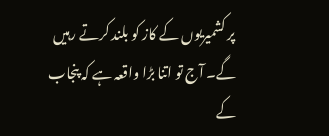پر کشمیریوں کے کاز کو بلند کرتے رہیں گے۔ آج تو اتنا بڑا واقعہ ہے کہ پنجاب کے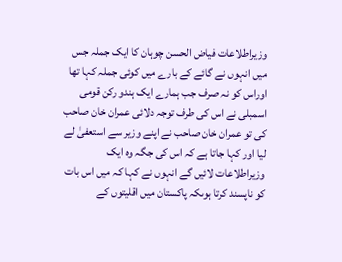وزیراطلاعات فیاض الحسن چوہان کا ایک جملہ جس میں انہوں نے گائے کے بارے میں کوئی جملہ کہا تھا اوراس کو نہ صرف جب ہمارے ایک ہندو رکن قومی اسمبلی نے اس کی طرف توجہ دلائی عمران خان صاحب کی تو عمران خان صاحب نے اپنے وزیر سے استعفیٰ لے لیا اور کہا جاتا ہے کہ اس کی جگہ وہ ایک وزیراطلاعات لائیں گے انہوں نے کہا کہ میں اس بات کو ناپسند کرتا ہوںکہ پاکستان میں اقلیتوں کے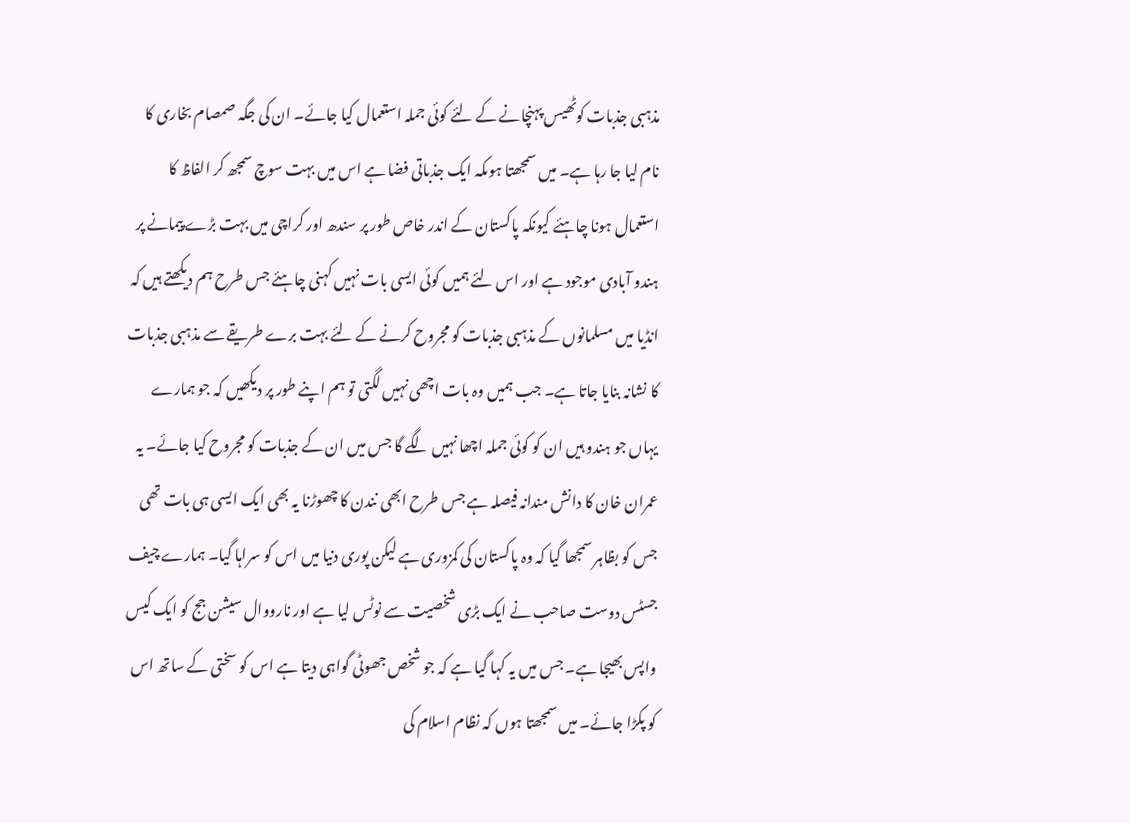مذہبی جذبات کوٹھیس پہنچانے کے لئے کوئی جملہ استعمال کیا جائے۔ ان کی جگہ صمصام بخاری کا نام لیا جا رہا ہے۔ میں سمجھتا ہوںکہ ایک جذباتی فضا ہے اس میں بہت سوچ سمجھ کر الفاظ کا استعمال ہونا چاہئے کیونکہ پاکستان کے اندر خاص طور پر سندھ اور کراچی میں بہت بڑے پیمانے پر ہندو آبادی موجود ہے اور اس لئے ہمیں کوئی ایسی بات نہیں کہنی چاہئے جس طرح ہم دیکھتے ہیں کہ انڈیا میں مسلمانوں کے مذہبی جذبات کو مجروح کرنے کے لئے بہت برے طریقے سے مذہبی جذبات کا نشانہ بنایا جاتا ہے۔ جب ہمیں وہ بات اچھی نہیں لگتی تو ہم اپنے طور پر دیکھیں کہ جو ہمارے یہاں جو ہندو ہیں ان کو کوئی جملہ اچھا نہیں لگے گا جس میں ان کے جذبات کو مجروح کیا جائے۔ یہ عمران خان کا دانش مندانہ فیصلہ ہے جس طرح ابھی نندن کا چھوڑنا یہ بھی ایک ایسی ہی بات تھی جس کو بظاہر سمجھا گیا کہ وہ پاکستان کی کمزوری ہے لیکن پوری دنیا میں اس کو سراہا گیا۔ ہمارے چیف جسٹس دوست صاحب نے ایک بڑی شخصیت سے نوٹس لیا ہے اور نارووال سیشن جج کو ایک کیس واپس بھیجا ہے۔ جس میں یہ کہا گیا ہے کہ جو شخص جھوٹی گواہی دیتا ہے اس کو سختی کے ساتھ اس کو پکڑا جائے۔ میں سمجھتا ہوں کہ نظام اسلام کی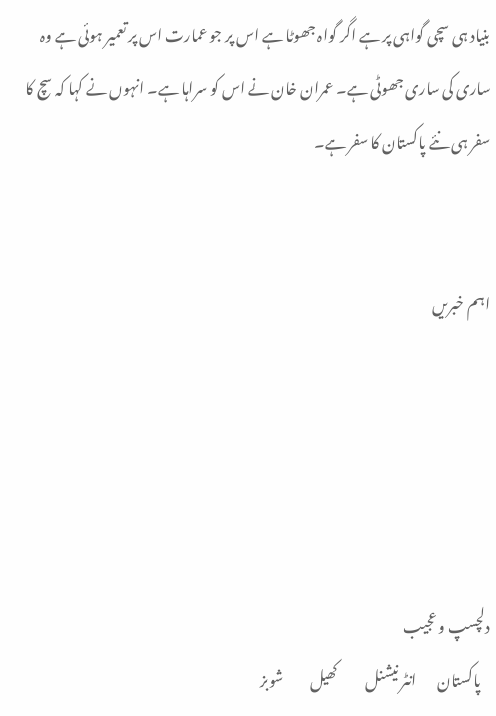بنیاد ہی سچی گواہی پر ہے اگر گواہ جھوٹا ہے اس پر جو عمارت اس پر تعمیر ہوئی ہے وہ ساری کی ساری جھوٹی ہے۔ عمران خان نے اس کو سراہا ہے۔ انہوں نے کہا کہ سچ کا سفر ہی نئے پاکستان کا سفر ہے۔


اہم خبریں





دلچسپ و عجیب
   پاکستان       انٹر نیشنل          کھیل         شوبز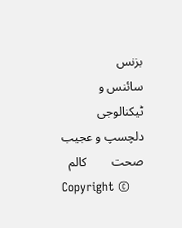بزنس          سائنس و ٹیکنالوجی         دلچسپ و عجیب         صحت        کالم
Copyright ©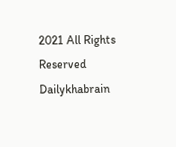2021 All Rights Reserved Dailykhabrain